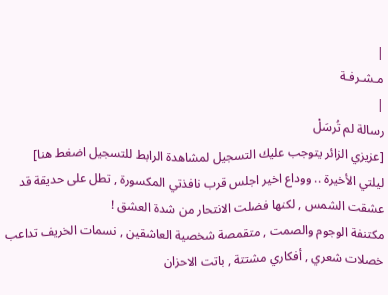|
مـشـرفـة
|
رسالة لم تُرسَلْ
[عزيزي الزائر يتوجب عليك التسجيل لمشاهدة الرابط للتسجيل اضغط هنا]
ليلتي الأخيرة .. ووداع اخير اجلس قرب نافذتي المكسورة , تطل على حديقة قد عشقت الشمس , لكنها فضلت الانتحار من شدة العشق !
مكتنفة الوجوم والصمت , متقمصة شخصية العاشقين , نسمات الخريف تداعب خصلات شعري , أفكاري مشتتة , باتت الاحزان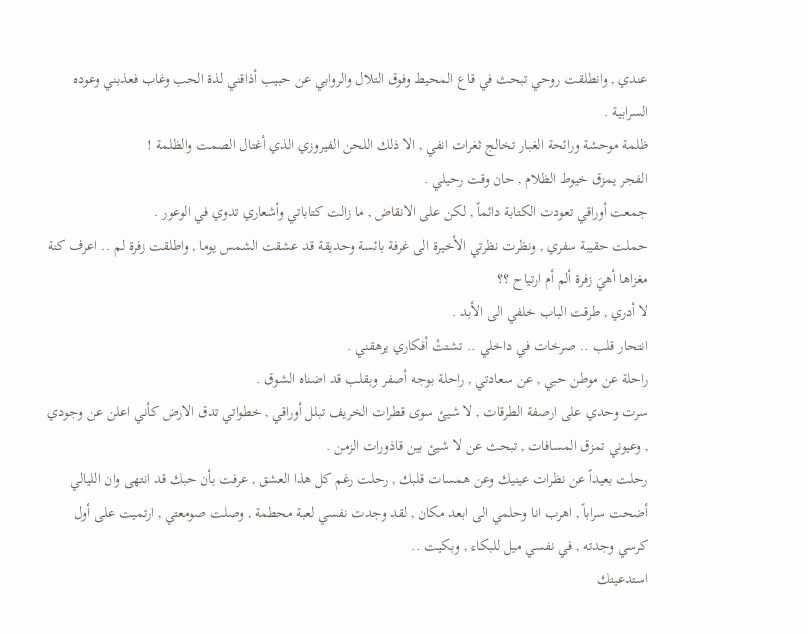عندي , وانطلقت روحي تبحث في قاع المحيط وفوق التلال والروابي عن حبيب أذاقني لذة الحب وغاب فعذبني وعوده السرابية .
ظلمة موحشة ورائحة الغبار تخالج ثغرات انفي , الا ذلك اللحن الفيروزي الذي أغتال الصمت والظلمة !
الفجر يمزق خيوط الظلام , حان وقت رحيلي .
جمعت أوراقي تعودت الكتابة دائماً , لكن على الانقاض , ما زالت كتاباتي وأشعاري تدوي في الوعور .
حملت حقيبة سفري , ونظرت نظرتي الأخيرة الى غرفة بائسة وحديقة قد عشقت الشمس يوما , واطلقت زفرة لم .. اعرف كنة مغزاها أهيَ زفرة ألم أم ارتياح ؟؟
لا أدري , طرقت الباب خلفي الى الأبد .
انتحار قلب .. صرخات في داخلي .. تشتتْ أفكاري يرهقني .
راحلة عن موطن حبي , عن سعادتي , راحلة بوجه أصفر وبقلب قد اضناه الشوق .
سرت وحدي على ارصفة الطرقات , لا شيئ سوى قطرات الخريف تبلل أوراقي , خطواتي تدق الارض كأني اعلن عن وجودي , وعيوني تمزق المسافات , تبحث عن لا شيئ بين قاذورات الزمن .
رحلت بعيداً عن نظرات عينيك وعن همسات قلبك , رحلت رغم كل هذا العشق , عرفت بأن حبك قد انتهى وان الليالي أضحت سراباً , اهرب انا وحلمي الى ابعد مكان , لقد وجدت نفسي لعبة محطمة , وصلت صومعتي , ارتميت على أول كرسي وجدته , في نفسي ميل للبكاء , وبكيت ..
استدعيتك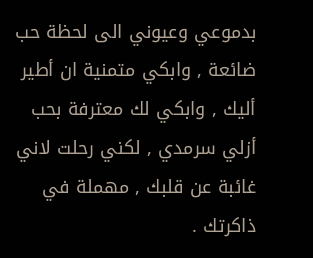بدموعي وعيوني الى لحظة حب ضائعة , وابكي متمنية ان أطير أليك , وابكي لك معترفة بحب أزلي سرمدي , لكني رحلت لاني غائبة عن قلبك , مهملة في ذاكرتك .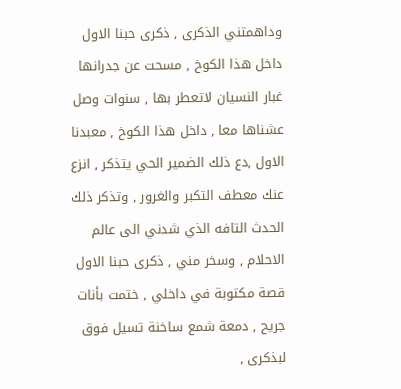وداهمتني الذكرى , ذكرى حبنا الاول داخل هذا الكوخ , مسحت عن جدرانها غبار النسيان لاتعطر بها , سنوات وصل عشناها معا , داخل هذا الكوخ , معبدنا الاول ,دع ذلك الضمير الحي يتذكر , انزع عنك معطف التكبر والغرور , وتذكر ذلك الحدث التافه الذي شدني الى عالم الاحلام , وسخر مني , ذكرى حبنا الاول قصة مكتوبة في داخلي , ختمت بأنات جريح , دمعة شمع ساخنة تسيل فوق لبذكرى ,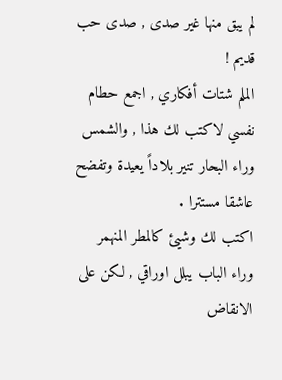لم يبق منها غير صدى , صدى حب قديم !
الملم شتات أفكاري , اجمع حطام نفسي لاكتب لك هذا , والشمس وراء البحار تنير بلاداً يعيدة وتفضح عاشقا مستترا .
اكتب لك وشيئ كالمطر المنهمر وراء الباب يبلل اوراقي , لكن على الانقاض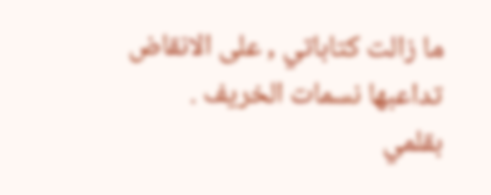ما زالت كتاباتي , على الانقاض تداعبها نسمات الخريف .
بقلمي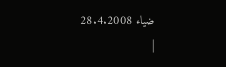ضياء 28.4.2008
|